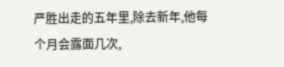严胜出走的五年里,除去新年,他每个月会露面几次,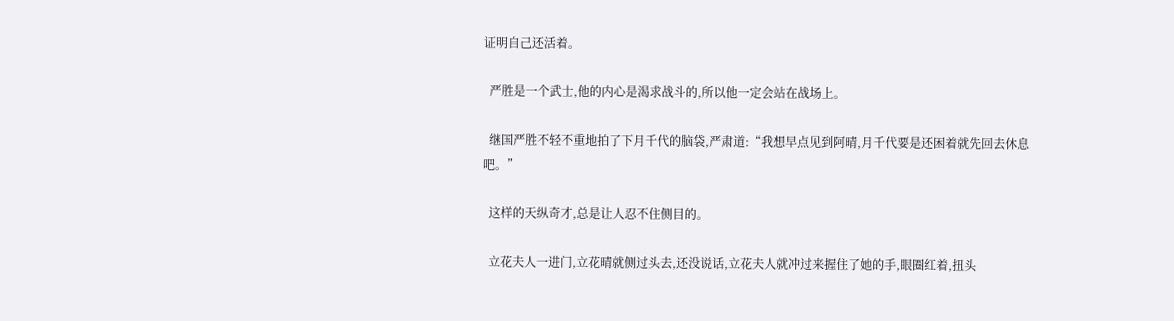证明自己还活着。

  严胜是一个武士,他的内心是渴求战斗的,所以他一定会站在战场上。

  继国严胜不轻不重地拍了下月千代的脑袋,严肃道:“我想早点见到阿晴,月千代要是还困着就先回去休息吧。”

  这样的天纵奇才,总是让人忍不住侧目的。

  立花夫人一进门,立花晴就侧过头去,还没说话,立花夫人就冲过来握住了她的手,眼圈红着,扭头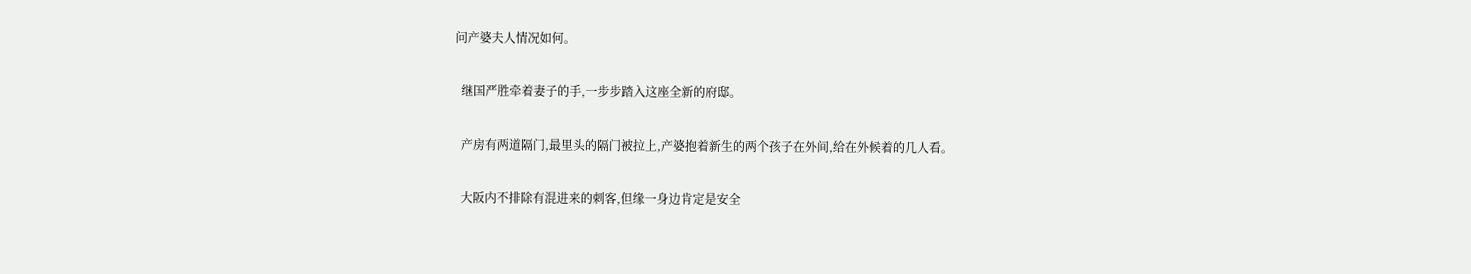问产婆夫人情况如何。

  继国严胜牵着妻子的手,一步步踏入这座全新的府邸。

  产房有两道隔门,最里头的隔门被拉上,产婆抱着新生的两个孩子在外间,给在外候着的几人看。

  大阪内不排除有混进来的刺客,但缘一身边肯定是安全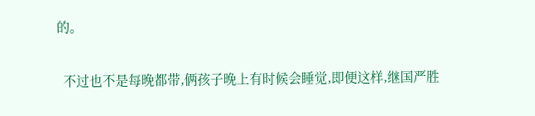的。

  不过也不是每晚都带,俩孩子晚上有时候会睡觉,即便这样,继国严胜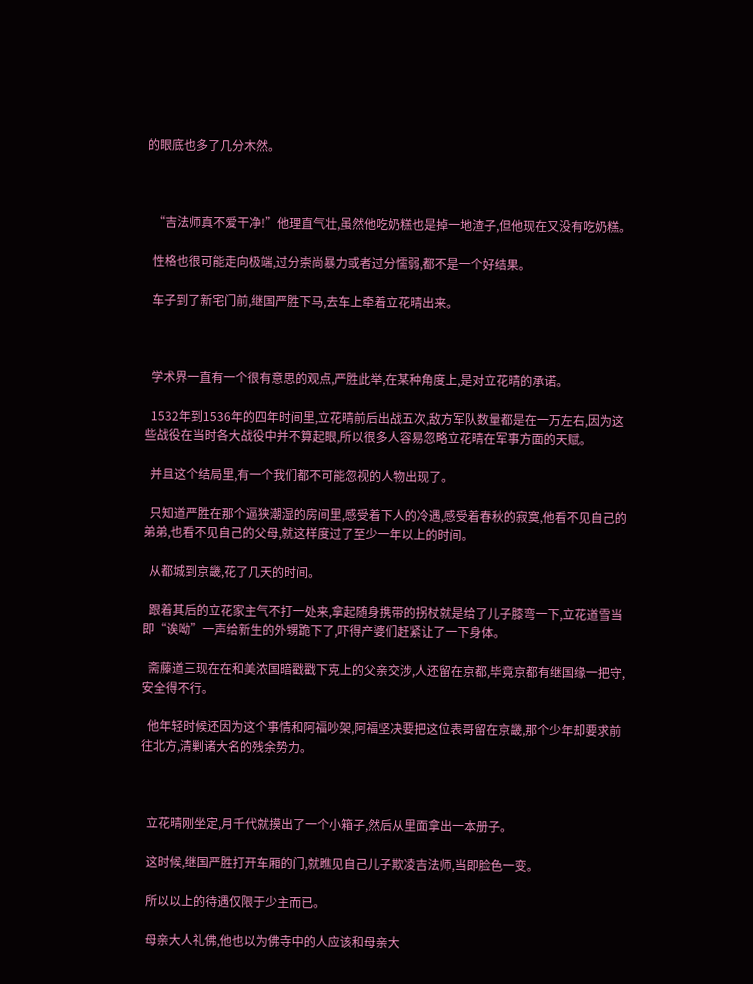的眼底也多了几分木然。



  “吉法师真不爱干净!”他理直气壮,虽然他吃奶糕也是掉一地渣子,但他现在又没有吃奶糕。

  性格也很可能走向极端,过分崇尚暴力或者过分懦弱,都不是一个好结果。

  车子到了新宅门前,继国严胜下马,去车上牵着立花晴出来。



  学术界一直有一个很有意思的观点,严胜此举,在某种角度上,是对立花晴的承诺。

  1532年到1536年的四年时间里,立花晴前后出战五次,敌方军队数量都是在一万左右,因为这些战役在当时各大战役中并不算起眼,所以很多人容易忽略立花晴在军事方面的天赋。

  并且这个结局里,有一个我们都不可能忽视的人物出现了。

  只知道严胜在那个逼狭潮湿的房间里,感受着下人的冷遇,感受着春秋的寂寞,他看不见自己的弟弟,也看不见自己的父母,就这样度过了至少一年以上的时间。

  从都城到京畿,花了几天的时间。

  跟着其后的立花家主气不打一处来,拿起随身携带的拐杖就是给了儿子膝弯一下,立花道雪当即“诶呦”一声给新生的外甥跪下了,吓得产婆们赶紧让了一下身体。

  斋藤道三现在在和美浓国暗戳戳下克上的父亲交涉,人还留在京都,毕竟京都有继国缘一把守,安全得不行。

  他年轻时候还因为这个事情和阿福吵架,阿福坚决要把这位表哥留在京畿,那个少年却要求前往北方,清剿诸大名的残余势力。



  立花晴刚坐定,月千代就摸出了一个小箱子,然后从里面拿出一本册子。

  这时候,继国严胜打开车厢的门,就瞧见自己儿子欺凌吉法师,当即脸色一变。

  所以以上的待遇仅限于少主而已。

  母亲大人礼佛,他也以为佛寺中的人应该和母亲大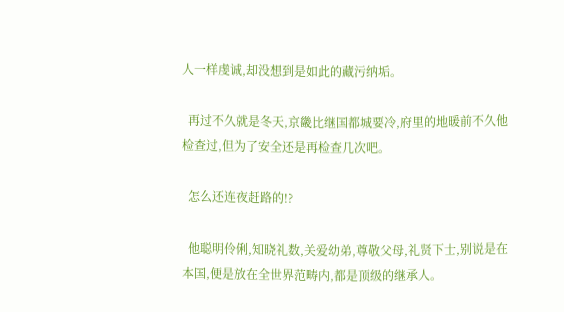人一样虔诚,却没想到是如此的藏污纳垢。

  再过不久就是冬天,京畿比继国都城要冷,府里的地暖前不久他检查过,但为了安全还是再检查几次吧。

  怎么还连夜赶路的!?

  他聪明伶俐,知晓礼数,关爱幼弟,尊敬父母,礼贤下士,别说是在本国,便是放在全世界范畴内,都是顶级的继承人。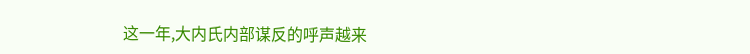这一年,大内氏内部谋反的呼声越来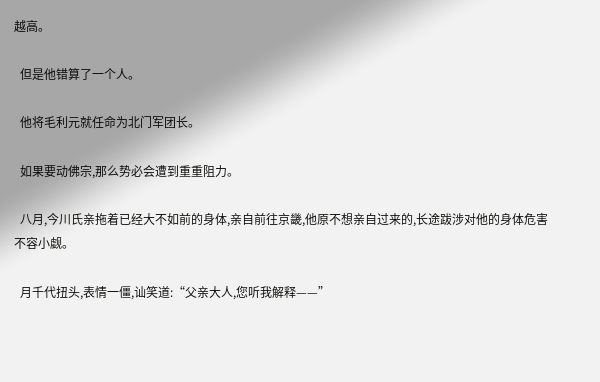越高。

  但是他错算了一个人。

  他将毛利元就任命为北门军团长。

  如果要动佛宗,那么势必会遭到重重阻力。

  八月,今川氏亲拖着已经大不如前的身体,亲自前往京畿,他原不想亲自过来的,长途跋涉对他的身体危害不容小觑。

  月千代扭头,表情一僵,讪笑道:“父亲大人,您听我解释——”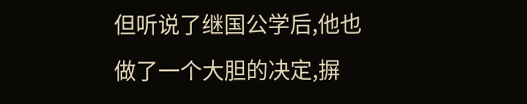但听说了继国公学后,他也做了一个大胆的决定,摒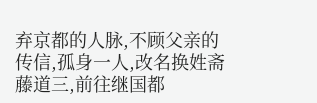弃京都的人脉,不顾父亲的传信,孤身一人,改名换姓斋藤道三,前往继国都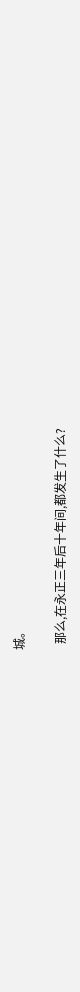城。

  那么,在永正三年后十年间,都发生了什么?